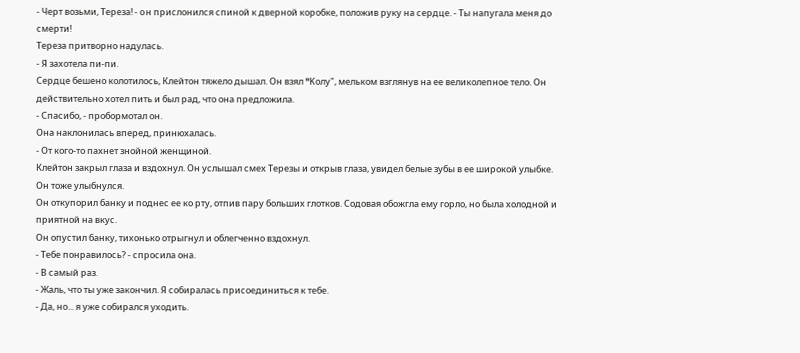- Черт возьми, Тереза! - oн прислонился спиной к дверной коробке, положив руку на сердце. - Ты напугала меня до смерти!
Тереза притворно надулась.
- Я захотела пи-пи.
Сердце бешено колотилось, Клейтон тяжело дышал. Он взял "Kолу", мельком взглянув на ее великолепное тело. Он действительно хотел пить и был рад, что она предложила.
- Спасибо, - пробормотал он.
Она наклонилась вперед, принюхалась.
- От кого-то пахнет знойной женщиной.
Клейтон закрыл глаза и вздохнул. Он услышал смех Терезы и открыв глаза, увидел белые зубы в ее широкой улыбке. Он тоже улыбнулся.
Он откупорил банку и поднес ее ко рту, отпив пару больших глотков. Содовая обожгла ему горло, но была холодной и приятной на вкус.
Он опустил банку, тихонько отрыгнул и облегченно вздохнул.
- Тебе понравилось? - спросила она.
- В самый раз.
- Жаль, что ты уже закончил. Я собиралась присоединиться к тебе.
- Да, но... я уже собирался уходить.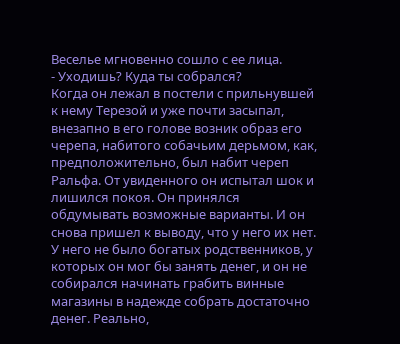Веселье мгновенно сошло с ее лица.
- Уходишь? Куда ты собрался?
Когда он лежал в постели с прильнувшей к нему Терезой и уже почти засыпал, внезапно в его голове возник образ его черепа, набитого собачьим дерьмом, как, предположительно, был набит череп Ральфа. От увиденного он испытал шок и лишился покоя. Он принялся обдумывать возможные варианты. И он снова пришел к выводу, что у него их нет.
У него не было богатых родственников, у которых он мог бы занять денег, и он не собирался начинать грабить винные магазины в надежде собрать достаточно денег. Реально,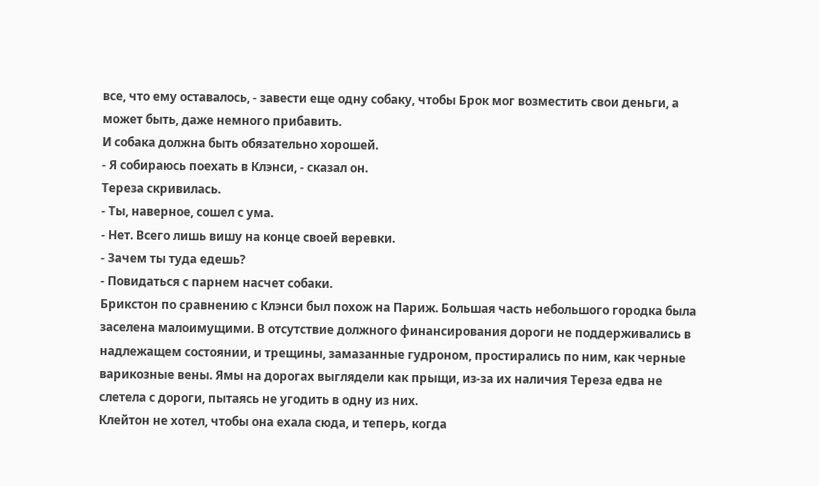все, что ему оставалось, - завести еще одну собаку, чтобы Брок мог возместить свои деньги, а может быть, даже немного прибавить.
И собака должна быть обязательно хорошей.
- Я собираюсь поехать в Клэнси, - сказал он.
Тереза скривилась.
- Ты, наверное, сошел с ума.
- Нет. Всего лишь вишу на конце своей веревки.
- Зачем ты туда едешь?
- Повидаться с парнем насчет собаки.
Брикстон по сравнению с Клэнси был похож на Париж. Большая часть небольшого городка была заселена малоимущими. В отсутствие должного финансирования дороги не поддерживались в надлежащем состоянии, и трещины, замазанные гудроном, простирались по ним, как черные варикозные вены. Ямы на дорогах выглядели как прыщи, из-за их наличия Тереза едва не слетела с дороги, пытаясь не угодить в одну из них.
Клейтон не хотел, чтобы она ехала сюда, и теперь, когда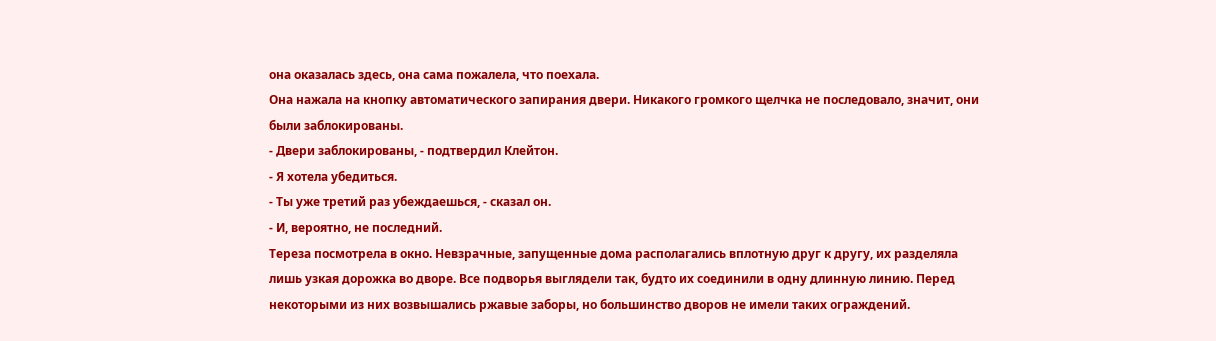она оказалась здесь, она сама пожалела, что поехала.
Она нажала на кнопку автоматического запирания двери. Никакого громкого щелчка не последовало, значит, они были заблокированы.
- Двери заблокированы, - подтвердил Клейтон.
- Я хотела убедиться.
- Ты уже третий раз убеждаешься, - сказал он.
- И, вероятно, не последний.
Тереза посмотрела в окно. Невзрачные, запущенные дома располагались вплотную друг к другу, их разделяла лишь узкая дорожка во дворе. Все подворья выглядели так, будто их соединили в одну длинную линию. Перед некоторыми из них возвышались ржавые заборы, но большинство дворов не имели таких ограждений.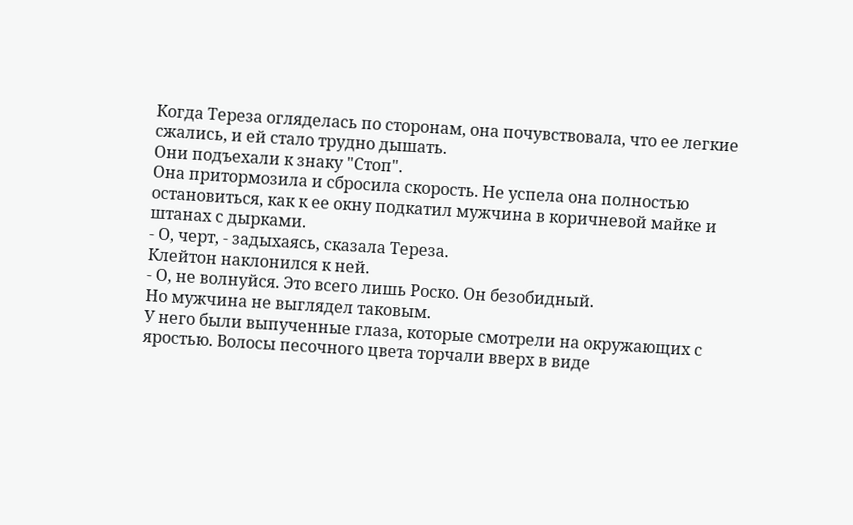Когда Тереза огляделась по сторонам, она почувствовала, что ее легкие сжались, и ей стало трудно дышать.
Они подъехали к знаку "Стоп".
Она притормозила и сбросила скорость. Не успела она полностью остановиться, как к ее окну подкатил мужчина в коричневой майке и штанах с дырками.
- О, черт, - задыхаясь, сказала Тереза.
Клейтон наклонился к ней.
- О, не волнуйся. Это всего лишь Роско. Он безобидный.
Но мужчина не выглядел таковым.
У него были выпученные глаза, которые смотрели на окружающих с яростью. Волосы песочного цвета торчали вверх в виде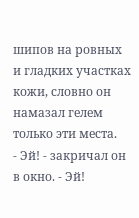шипов на ровных и гладких участках кожи, словно он намазал гелем только эти места.
- Эй! - закричал он в окно. - Эй!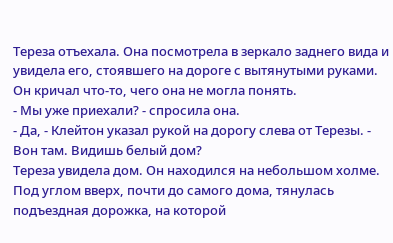Тереза отъехала. Она посмотрела в зеркало заднего вида и увидела его, стоявшего на дороге с вытянутыми руками. Он кричал что-то, чего она не могла понять.
- Мы уже приехали? - спросила она.
- Да, - Клейтон указал рукой на дорогу слева от Терезы. - Вон там. Видишь белый дом?
Тереза увидела дом. Он находился на небольшом холме. Под углом вверх, почти до самого дома, тянулась подъездная дорожка, на которой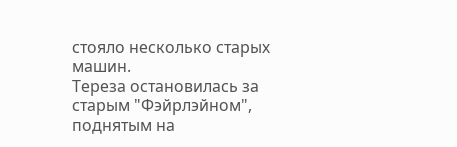стояло несколько старых машин.
Тереза остановилась за старым "Фэйрлэйном", поднятым на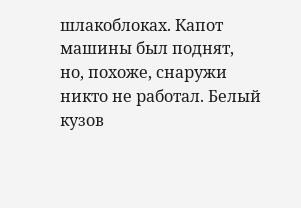шлакоблоках. Капот машины был поднят, но, похоже, снаружи никто не работал. Белый кузов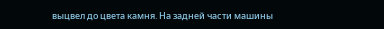выцвел до цвета камня. На задней части машины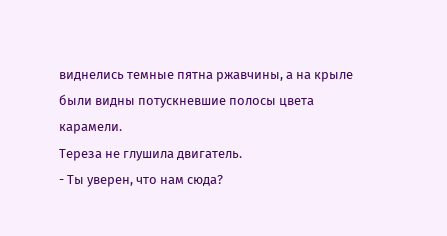виднелись темные пятна ржавчины, а на крыле были видны потускневшие полосы цвета карамели.
Тереза не глушила двигатель.
- Ты уверен, что нам сюда?